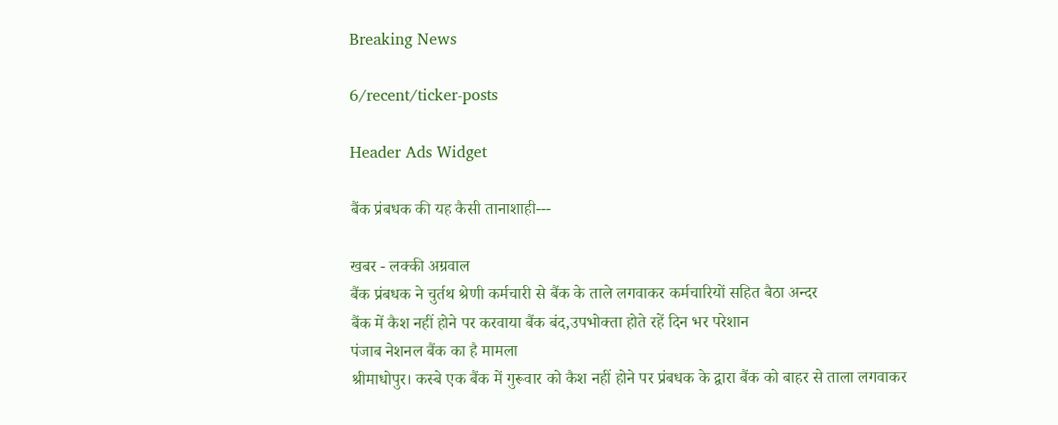Breaking News

6/recent/ticker-posts

Header Ads Widget

बैंक प्रंबधक की यह कैसी तानाशाही---

खबर - लक्की अग्रवाल
बैंक प्रंबधक ने चुर्तथ श्रेणी कर्मचारी से बैंक के ताले लगवाकर कर्मचारियों सहित बैठा अन्दर
बैंक में कैश नहीं होने पर करवाया बैंक बंद,उपभोक्ता होते रहें दिन भर परेशान
पंजाब नेशनल बैंक का है मामला
श्रीमाधोपुर। कस्बे एक बैंक में गुरूवार को कैश नहीं होने पर प्रंबधक के द्वारा बैंक को बाहर से ताला लगवाकर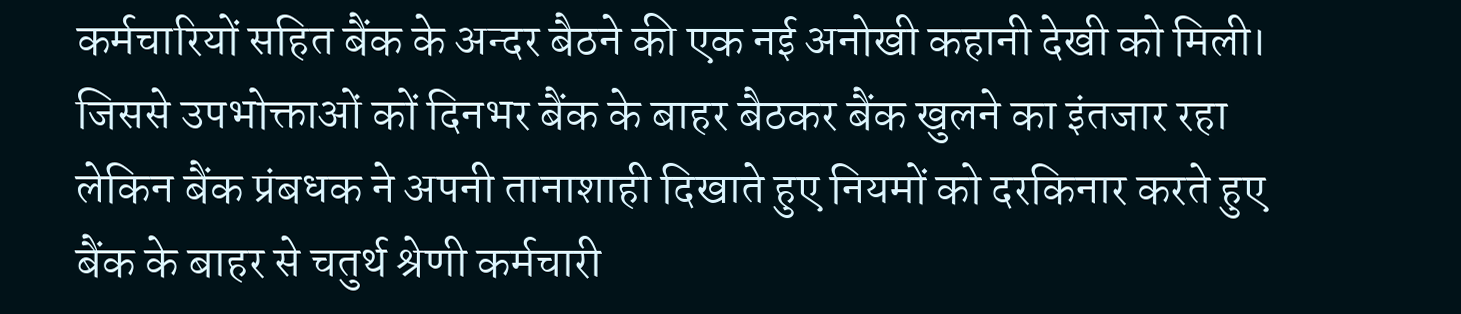कर्मचारियों सहित बैंक के अन्दर बैठने की एक नई अनोखी कहानी देखी को मिली। जिससे उपभोक्ताओं कों दिनभर बैंक के बाहर बैठकर बैंक खुलने का इंतजार रहा लेकिन बैंक प्रंबधक ने अपनी तानाशाही दिखाते हुए नियमों को दरकिनार करते हुए बैंक के बाहर से चतुर्थ श्रेणी कर्मचारी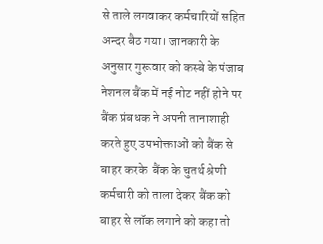से ताले लगवाकर कर्मचारियों सहित अन्दर बैठ गया। जानकारी के अनुसार गुरूवार को कस्बे के पंजाब नेशनल बैंक में नई नोट नहीं होने पर बैंक प्रंबधक ने अपनी तानाशाही करते हुए उपभोक्ताओं को बैंक से बाहर करके  बैंक के चुतर्थ श्रेणी कर्मचारी को ताला देकर बैंक को बाहर से लॉक लगाने को कहा तो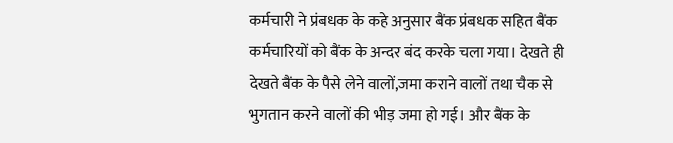कर्मचारी ने प्रंबधक के कहे अनुसार बैंक प्रंबधक सहित बैंक कर्मचारियों को बैंक के अन्दर बंद करके चला गया। देखते ही देखते बैंक के पैसे लेने वालों,जमा कराने वालों तथा चैक से भुगतान करने वालों की भीड़ जमा हो गई। और बैंक के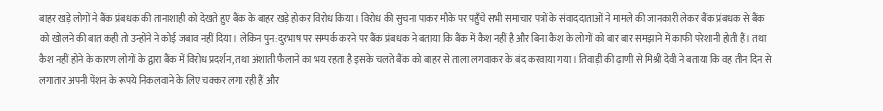बाहर खड़े लोगों ने बैंक प्रंबधक की तानाशाही को देखते हुए बैंक के बाहर खड़े होकर विरोध किया। विरोध की सुचना पाकर मौके पर पहुँचे सभी समाचार पत्रों के संवाददाताओं ने मामले की जानकारी लेकर बैंक प्रंबधक से बैंक को खोलने की बात कही तो उन्होंने ने कोई जबाव नहीं दिया। लेकिन पुन:दुरभाष पर सम्पर्क करने पर बैंक प्रंबधक ने बताया कि बैंक में कैश नहीं है और बिना कैश के लोगों को बार बार समझाने में काफी परेशानी होती हैं। तथा कैश नहीं होने के कारण लोगों के द्वारा बैंक में विरोध प्रदर्शन,तथा अंशाती फैलाने का भय रहता है इसके चलते बैंक को बाहर से ताला लगवाकर के बंद करवाया गया। तिवाड़ी की ढ़ाणी से मिश्री देवी ने बताया कि वह तीन दिन से लगातार अपनी पेंशन के रूपये निकलवाने के लिए चक्कर लगा रही हैं और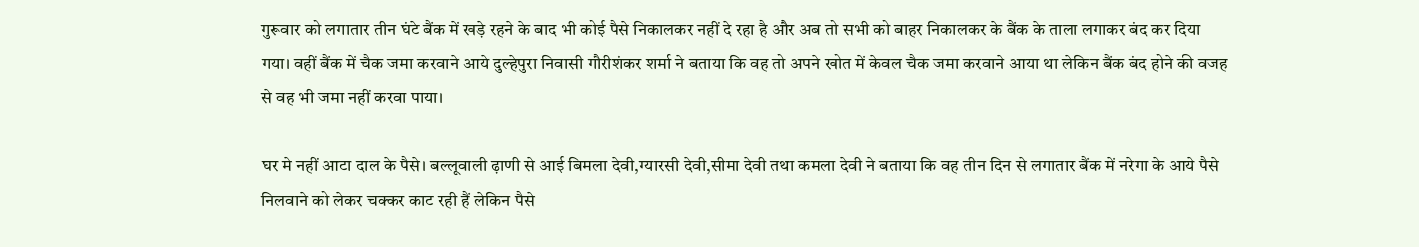गुरूवार को लगातार तीन घंटे बैंक में खड़े रहने के बाद भी कोई पैसे निकालकर नहीं दे रहा है और अब तो सभी को बाहर निकालकर के बैंक के ताला लगाकर बंद कर दिया गया। वहीं बैंक में चैक जमा करवाने आये दुल्हेपुरा निवासी गौरीशंकर शर्मा ने बताया कि वह तो अपने खोत में केवल चैक जमा करवाने आया था लेकिन बैंक बंद होने की वजह से वह भी जमा नहीं करवा पाया।

घर मे नहीं आटा दाल के पैसे। बल्लूवाली ढ़ाणी से आई बिमला देवी,ग्यारसी देवी,सीमा देवी तथा कमला देवी ने बताया कि वह तीन दिन से लगातार बैंक में नरेगा के आये पैसे निलवाने को लेकर चक्कर काट रही हैं लेकिन पैसे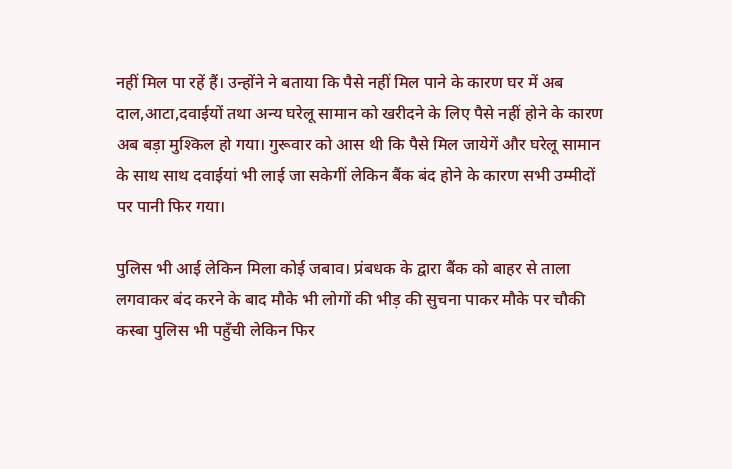नहीं मिल पा रहें हैं। उन्होंने ने बताया कि पैसे नहीं मिल पाने के कारण घर में अब दाल,आटा,दवाईयों तथा अन्य घरेलू सामान को खरीदने के लिए पैसे नहीं होने के कारण अब बड़ा मुश्किल हो गया। गुरूवार को आस थी कि पैसे मिल जायेगें और घरेलू सामान के साथ साथ दवाईयां भी लाई जा सकेगीं लेकिन बैंक बंद होने के कारण सभी उम्मीदों पर पानी फिर गया।

पुलिस भी आई लेकिन मिला कोई जबाव। प्रंबधक के द्वारा बैंक को बाहर से ताला लगवाकर बंद करने के बाद मौके भी लोगों की भीड़ की सुचना पाकर मौके पर चौकी कस्बा पुलिस भी पहुँची लेकिन फिर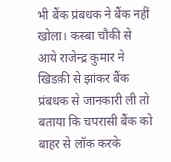भी बैंक प्रंबधक ने बैंक नहीं खोला। कस्बा चौकी से आये राजेन्द्र कुमार ने खिडक़ी से झांकर बैंक प्रंबधक से जानकारी ली तो बताया कि चपरासी बैंक को बाहर से लॉक करके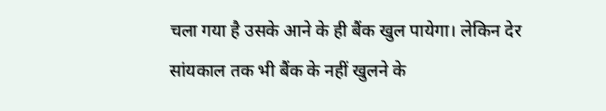चला गया है उसके आने के ही बैंक खुल पायेगा। लेकिन देर सांयकाल तक भी बैंक के नहीं खुलने के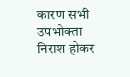कारण सभी उपभोक्ता निराश होकर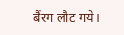बैंरग लौट गये।